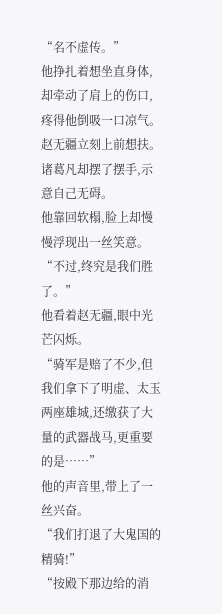“名不虚传。”
他挣扎着想坐直身体,却牵动了肩上的伤口,疼得他倒吸一口凉气。
赵无疆立刻上前想扶。
诸葛凡却摆了摆手,示意自己无碍。
他靠回软榻,脸上却慢慢浮现出一丝笑意。
“不过,终究是我们胜了。”
他看着赵无疆,眼中光芒闪烁。
“骑军是赔了不少,但我们拿下了明虚、太玉两座雄城,还缴获了大量的武器战马,更重要的是……”
他的声音里,带上了一丝兴奋。
“我们打退了大鬼国的精骑!”
“按殿下那边给的消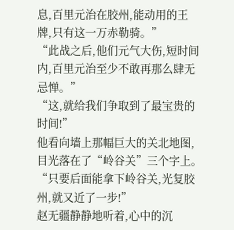息,百里元治在胶州,能动用的王牌,只有这一万赤勒骑。”
“此战之后,他们元气大伤,短时间内,百里元治至少不敢再那么肆无忌惮。”
“这,就给我们争取到了最宝贵的时间!”
他看向墙上那幅巨大的关北地图,目光落在了“岭谷关”三个字上。
“只要后面能拿下岭谷关,光复胶州,就又近了一步!”
赵无疆静静地听着,心中的沉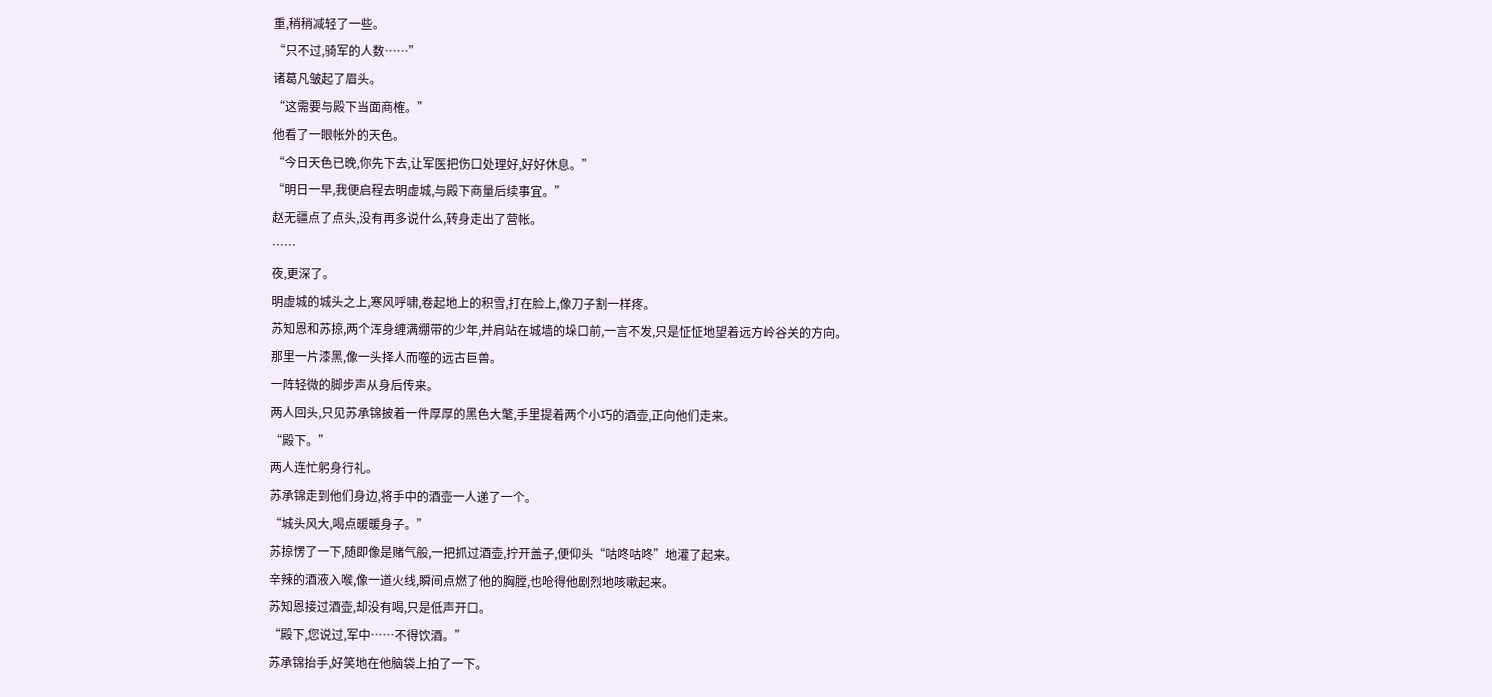重,稍稍减轻了一些。
“只不过,骑军的人数……”
诸葛凡皱起了眉头。
“这需要与殿下当面商榷。”
他看了一眼帐外的天色。
“今日天色已晚,你先下去,让军医把伤口处理好,好好休息。”
“明日一早,我便启程去明虚城,与殿下商量后续事宜。”
赵无疆点了点头,没有再多说什么,转身走出了营帐。
……
夜,更深了。
明虚城的城头之上,寒风呼啸,卷起地上的积雪,打在脸上,像刀子割一样疼。
苏知恩和苏掠,两个浑身缠满绷带的少年,并肩站在城墙的垛口前,一言不发,只是怔怔地望着远方岭谷关的方向。
那里一片漆黑,像一头择人而噬的远古巨兽。
一阵轻微的脚步声从身后传来。
两人回头,只见苏承锦披着一件厚厚的黑色大氅,手里提着两个小巧的酒壶,正向他们走来。
“殿下。”
两人连忙躬身行礼。
苏承锦走到他们身边,将手中的酒壶一人递了一个。
“城头风大,喝点暖暖身子。”
苏掠愣了一下,随即像是赌气般,一把抓过酒壶,拧开盖子,便仰头“咕咚咕咚”地灌了起来。
辛辣的酒液入喉,像一道火线,瞬间点燃了他的胸膛,也呛得他剧烈地咳嗽起来。
苏知恩接过酒壶,却没有喝,只是低声开口。
“殿下,您说过,军中……不得饮酒。”
苏承锦抬手,好笑地在他脑袋上拍了一下。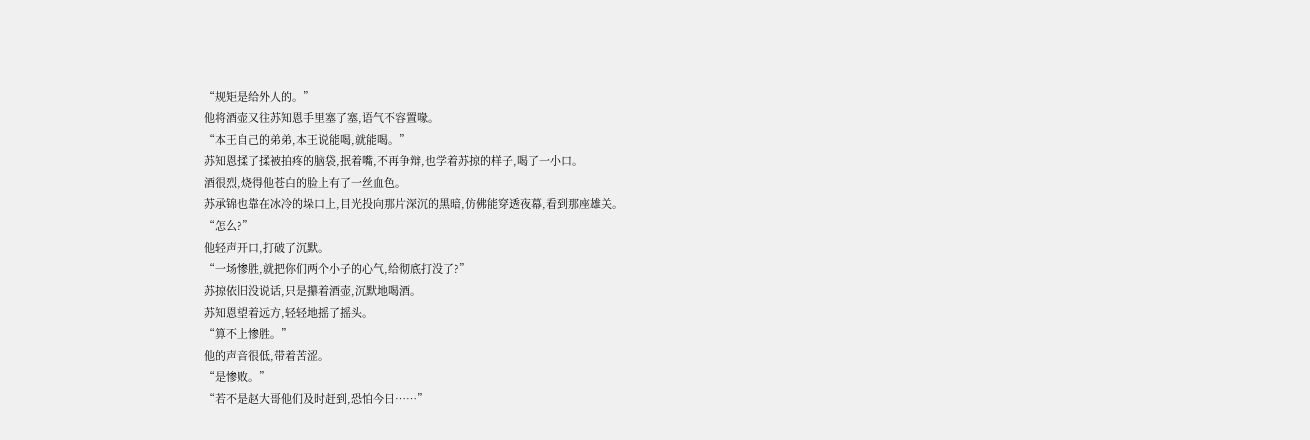“规矩是给外人的。”
他将酒壶又往苏知恩手里塞了塞,语气不容置喙。
“本王自己的弟弟,本王说能喝,就能喝。”
苏知恩揉了揉被拍疼的脑袋,抿着嘴,不再争辩,也学着苏掠的样子,喝了一小口。
酒很烈,烧得他苍白的脸上有了一丝血色。
苏承锦也靠在冰冷的垛口上,目光投向那片深沉的黑暗,仿佛能穿透夜幕,看到那座雄关。
“怎么?”
他轻声开口,打破了沉默。
“一场惨胜,就把你们两个小子的心气,给彻底打没了?”
苏掠依旧没说话,只是攥着酒壶,沉默地喝酒。
苏知恩望着远方,轻轻地摇了摇头。
“算不上惨胜。”
他的声音很低,带着苦涩。
“是惨败。”
“若不是赵大哥他们及时赶到,恐怕今日……”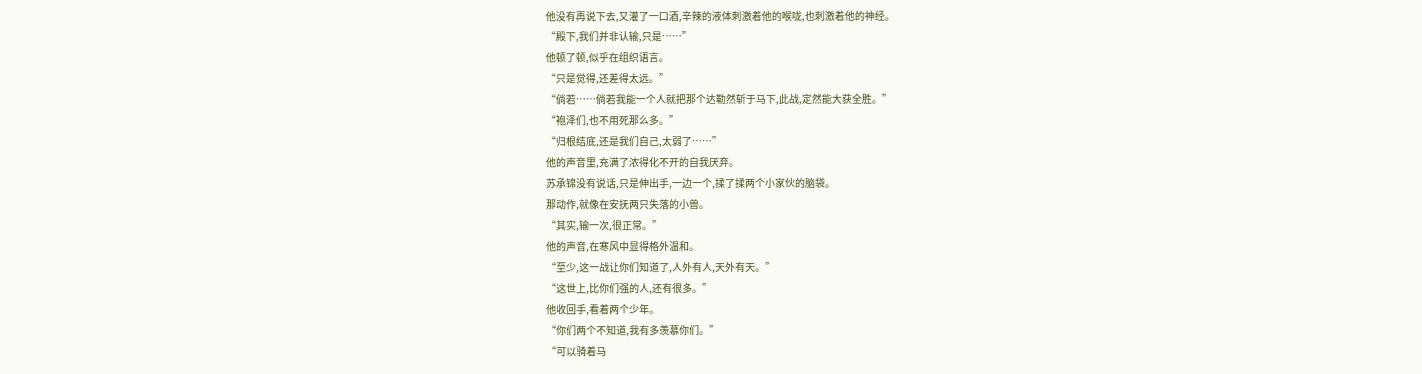他没有再说下去,又灌了一口酒,辛辣的液体刺激着他的喉咙,也刺激着他的神经。
“殿下,我们并非认输,只是……”
他顿了顿,似乎在组织语言。
“只是觉得,还差得太远。”
“倘若……倘若我能一个人就把那个达勒然斩于马下,此战,定然能大获全胜。”
“袍泽们,也不用死那么多。”
“归根结底,还是我们自己,太弱了……”
他的声音里,充满了浓得化不开的自我厌弃。
苏承锦没有说话,只是伸出手,一边一个,揉了揉两个小家伙的脑袋。
那动作,就像在安抚两只失落的小兽。
“其实,输一次,很正常。”
他的声音,在寒风中显得格外温和。
“至少,这一战让你们知道了,人外有人,天外有天。”
“这世上,比你们强的人,还有很多。”
他收回手,看着两个少年。
“你们两个不知道,我有多羡慕你们。”
“可以骑着马